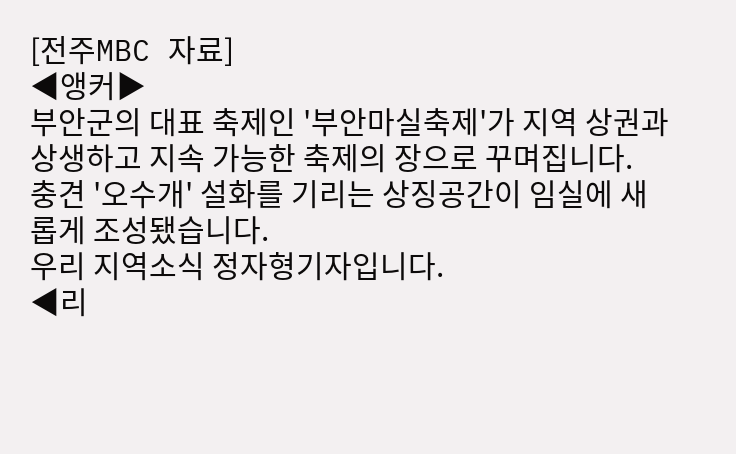[전주MBC 자료]
◀앵커▶
부안군의 대표 축제인 '부안마실축제'가 지역 상권과 상생하고 지속 가능한 축제의 장으로 꾸며집니다.
충견 '오수개' 설화를 기리는 상징공간이 임실에 새롭게 조성됐습니다.
우리 지역소식 정자형기자입니다.
◀리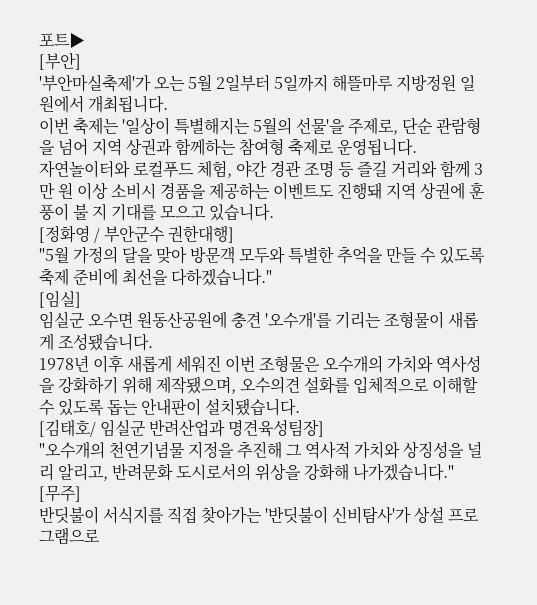포트▶
[부안]
'부안마실축제'가 오는 5월 2일부터 5일까지 해뜰마루 지방정원 일원에서 개최됩니다.
이번 축제는 '일상이 특별해지는 5월의 선물'을 주제로, 단순 관람형을 넘어 지역 상권과 함께하는 참여형 축제로 운영됩니다.
자연놀이터와 로컬푸드 체험, 야간 경관 조명 등 즐길 거리와 함께 3만 원 이상 소비시 경품을 제공하는 이벤트도 진행돼 지역 상권에 훈풍이 불 지 기대를 모으고 있습니다.
[정화영 / 부안군수 권한대행]
"5월 가정의 달을 맞아 방문객 모두와 특별한 추억을 만들 수 있도록 축제 준비에 최선을 다하겠습니다."
[임실]
임실군 오수면 원동산공원에 충견 '오수개'를 기리는 조형물이 새롭게 조성됐습니다.
1978년 이후 새롭게 세워진 이번 조형물은 오수개의 가치와 역사성을 강화하기 위해 제작됐으며, 오수의견 설화를 입체적으로 이해할 수 있도록 돕는 안내판이 설치됐습니다.
[김태호/ 임실군 반려산업과 명견육성팀장]
"오수개의 천연기념물 지정을 추진해 그 역사적 가치와 상징성을 널리 알리고, 반려문화 도시로서의 위상을 강화해 나가겠습니다."
[무주]
반딧불이 서식지를 직접 찾아가는 '반딧불이 신비탐사'가 상설 프로그램으로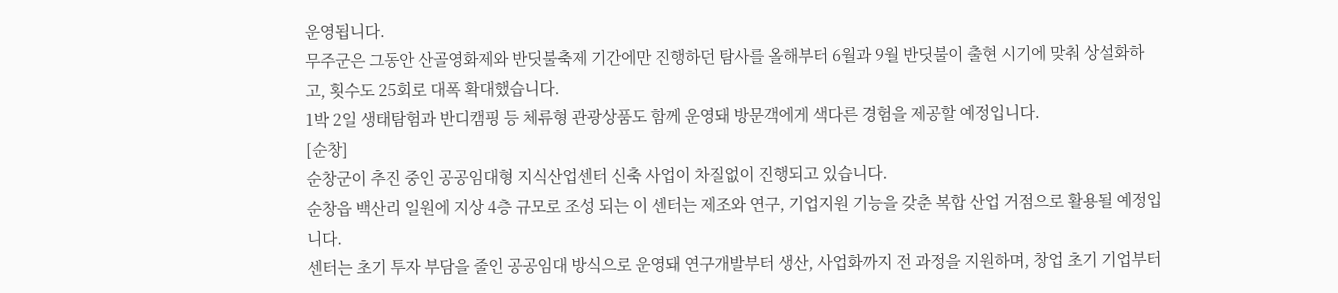운영됩니다.
무주군은 그동안 산골영화제와 반딧불축제 기간에만 진행하던 탐사를 올해부터 6월과 9월 반딧불이 출현 시기에 맞춰 상설화하고, 횟수도 25회로 대폭 확대했습니다.
1박 2일 생태탐험과 반디캠핑 등 체류형 관광상품도 함께 운영돼 방문객에게 색다른 경험을 제공할 예정입니다.
[순창]
순창군이 추진 중인 공공임대형 지식산업센터 신축 사업이 차질없이 진행되고 있습니다.
순창읍 백산리 일원에 지상 4층 규모로 조성 되는 이 센터는 제조와 연구, 기업지원 기능을 갖춘 복합 산업 거점으로 활용될 예정입니다.
센터는 초기 투자 부담을 줄인 공공임대 방식으로 운영돼 연구개발부터 생산, 사업화까지 전 과정을 지원하며, 창업 초기 기업부터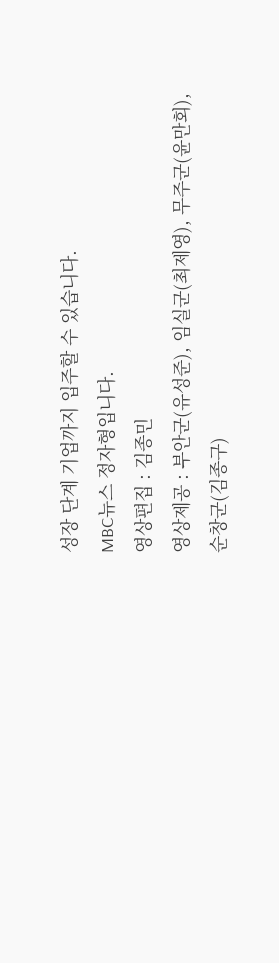성장 단계 기업까지 입주할 수 있습니다.
MBC뉴스 정자형입니다.
영상편집 : 김종민
영상제공 : 부안군(유성준), 임실군(최제영), 무주군(윤만회), 순창군(김종구)